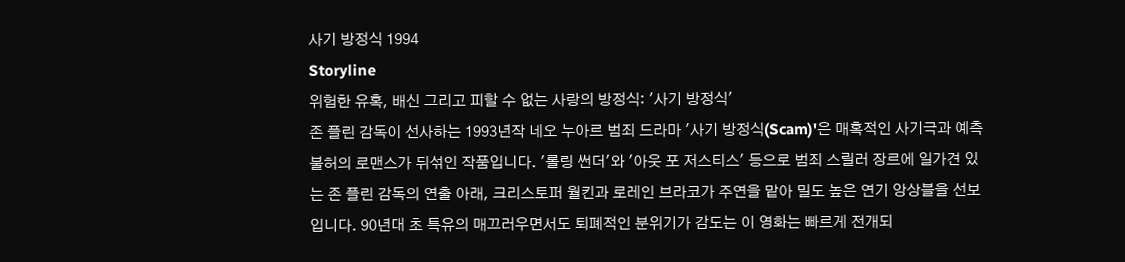사기 방정식 1994
Storyline
위험한 유혹, 배신 그리고 피할 수 없는 사랑의 방정식: '사기 방정식'
존 플린 감독이 선사하는 1993년작 네오 누아르 범죄 드라마 '사기 방정식(Scam)'은 매혹적인 사기극과 예측 불허의 로맨스가 뒤섞인 작품입니다. '롤링 썬더'와 '아웃 포 저스티스' 등으로 범죄 스릴러 장르에 일가견 있는 존 플린 감독의 연출 아래, 크리스토퍼 월킨과 로레인 브라코가 주연을 맡아 밀도 높은 연기 앙상블을 선보입니다. 90년대 초 특유의 매끄러우면서도 퇴폐적인 분위기가 감도는 이 영화는 빠르게 전개되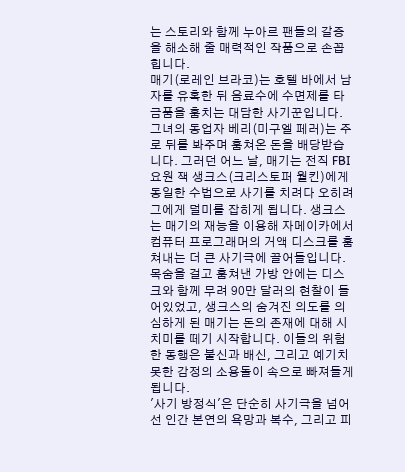는 스토리와 함께 누아르 팬들의 갈증을 해소해 줄 매력적인 작품으로 손꼽힙니다.
매기(로레인 브라코)는 호텔 바에서 남자를 유혹한 뒤 음료수에 수면제를 타 금품을 훔치는 대담한 사기꾼입니다. 그녀의 동업자 베리(미구엘 페러)는 주로 뒤를 봐주며 훔쳐온 돈을 배당받습니다. 그러던 어느 날, 매기는 전직 FBI 요원 잭 생크스(크리스토퍼 월킨)에게 동일한 수법으로 사기를 치려다 오히려 그에게 덜미를 잡히게 됩니다. 생크스는 매기의 재능을 이용해 자메이카에서 컴퓨터 프로그래머의 거액 디스크를 훔쳐내는 더 큰 사기극에 끌어들입니다. 목숨을 걸고 훔쳐낸 가방 안에는 디스크와 함께 무려 90만 달러의 현찰이 들어있었고, 생크스의 숨겨진 의도를 의심하게 된 매기는 돈의 존재에 대해 시치미를 떼기 시작합니다. 이들의 위험한 동행은 불신과 배신, 그리고 예기치 못한 감정의 소용돌이 속으로 빠져들게 됩니다.
'사기 방정식'은 단순히 사기극을 넘어선 인간 본연의 욕망과 복수, 그리고 피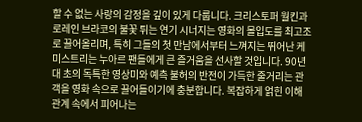할 수 없는 사랑의 감정을 깊이 있게 다룹니다. 크리스토퍼 월킨과 로레인 브라코의 불꽃 튀는 연기 시너지는 영화의 몰입도를 최고조로 끌어올리며, 특히 그들의 첫 만남에서부터 느껴지는 뛰어난 케미스트리는 누아르 팬들에게 큰 즐거움을 선사할 것입니다. 90년대 초의 독특한 영상미와 예측 불허의 반전이 가득한 줄거리는 관객을 영화 속으로 끌어들이기에 충분합니다. 복잡하게 얽힌 이해관계 속에서 피어나는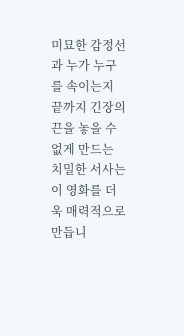미묘한 감정선과 누가 누구를 속이는지 끝까지 긴장의 끈을 놓을 수 없게 만드는 치밀한 서사는 이 영화를 더욱 매력적으로 만듭니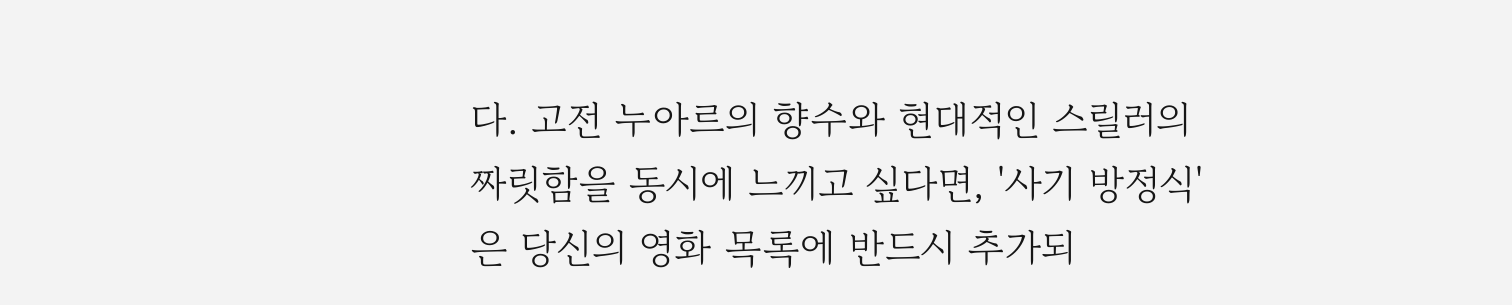다. 고전 누아르의 향수와 현대적인 스릴러의 짜릿함을 동시에 느끼고 싶다면, '사기 방정식'은 당신의 영화 목록에 반드시 추가되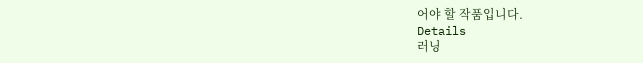어야 할 작품입니다.
Details
러닝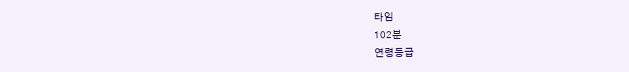타임
102분
연령등급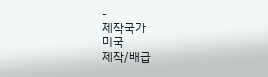-
제작국가
미국
제작/배급